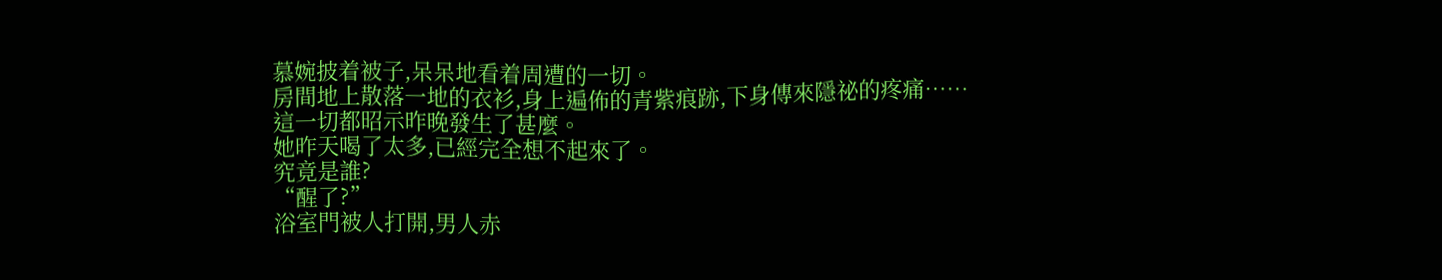慕婉披着被子,呆呆地看着周遭的一切。
房間地上散落一地的衣衫,身上遍佈的青紫痕跡,下身傳來隱祕的疼痛……
這一切都昭示昨晚發生了甚麼。
她昨天喝了太多,已經完全想不起來了。
究竟是誰?
“醒了?”
浴室門被人打開,男人赤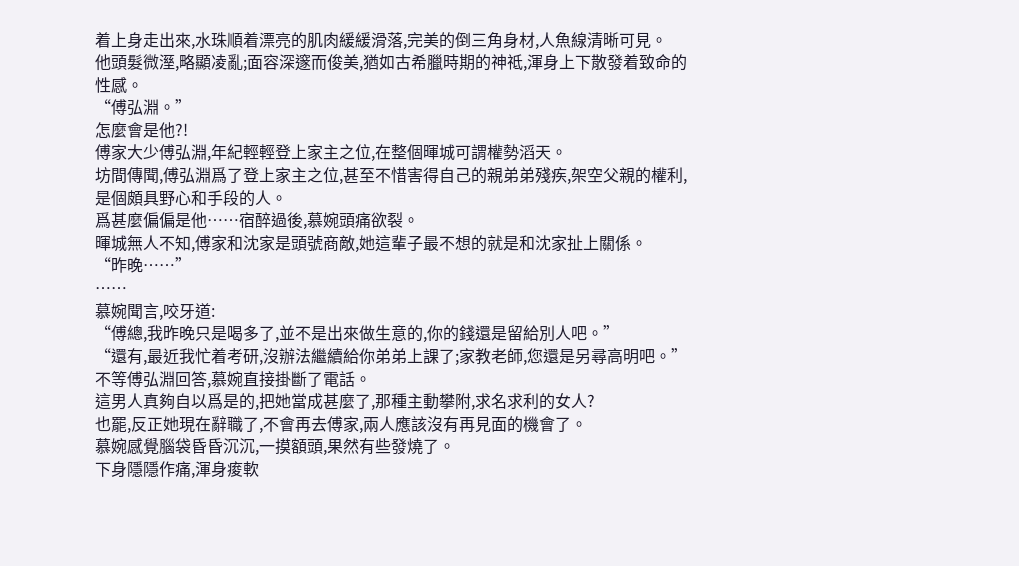着上身走出來,水珠順着漂亮的肌肉緩緩滑落,完美的倒三角身材,人魚線清晰可見。
他頭髮微溼,略顯凌亂;面容深邃而俊美,猶如古希臘時期的神祗,渾身上下散發着致命的性感。
“傅弘淵。”
怎麼會是他?!
傅家大少傅弘淵,年紀輕輕登上家主之位,在整個暉城可謂權勢滔天。
坊間傳聞,傅弘淵爲了登上家主之位,甚至不惜害得自己的親弟弟殘疾,架空父親的權利,是個頗具野心和手段的人。
爲甚麼偏偏是他……宿醉過後,慕婉頭痛欲裂。
暉城無人不知,傅家和沈家是頭號商敵,她這輩子最不想的就是和沈家扯上關係。
“昨晚……”
……
慕婉聞言,咬牙道:
“傅總,我昨晚只是喝多了,並不是出來做生意的,你的錢還是留給別人吧。”
“還有,最近我忙着考研,沒辦法繼續給你弟弟上課了;家教老師,您還是另尋高明吧。”
不等傅弘淵回答,慕婉直接掛斷了電話。
這男人真夠自以爲是的,把她當成甚麼了,那種主動攀附,求名求利的女人?
也罷,反正她現在辭職了,不會再去傅家,兩人應該沒有再見面的機會了。
慕婉感覺腦袋昏昏沉沉,一摸額頭,果然有些發燒了。
下身隱隱作痛,渾身痠軟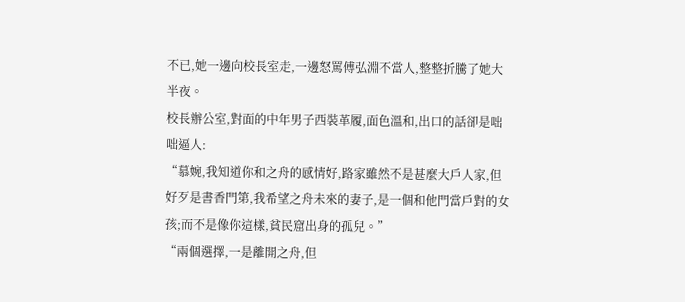不已,她一邊向校長室走,一邊怒罵傅弘淵不當人,整整折騰了她大半夜。
校長辦公室,對面的中年男子西裝革履,面色溫和,出口的話卻是咄咄逼人:
“慕婉,我知道你和之舟的感情好,路家雖然不是甚麼大戶人家,但好歹是書香門第,我希望之舟未來的妻子,是一個和他門當戶對的女孩;而不是像你這樣,貧民窟出身的孤兒。”
“兩個選擇,一是離開之舟,但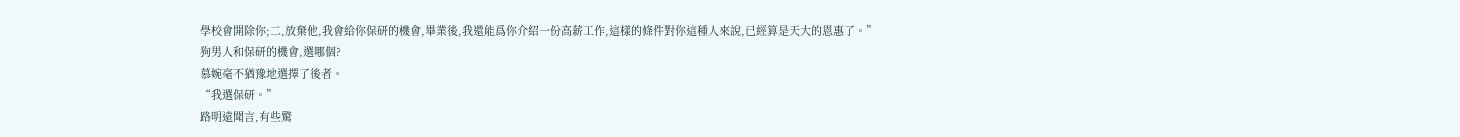學校會開除你;二,放棄他,我會給你保研的機會,畢業後,我還能爲你介紹一份高薪工作,這樣的條件對你這種人來說,已經算是天大的恩惠了。”
狗男人和保研的機會,選哪個?
慕婉毫不猶豫地選擇了後者。
“我選保研。”
路明遠聞言,有些驚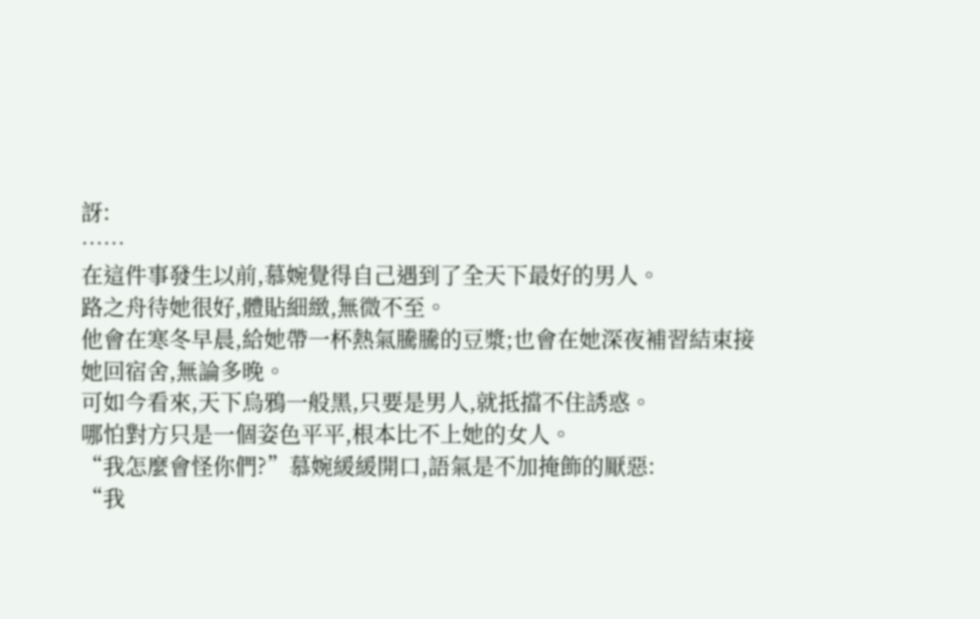訝:
……
在這件事發生以前,慕婉覺得自己遇到了全天下最好的男人。
路之舟待她很好,體貼細緻,無微不至。
他會在寒冬早晨,給她帶一杯熱氣騰騰的豆漿;也會在她深夜補習結束接她回宿舍,無論多晚。
可如今看來,天下烏鴉一般黑,只要是男人,就抵擋不住誘惑。
哪怕對方只是一個姿色平平,根本比不上她的女人。
“我怎麼會怪你們?”慕婉緩緩開口,語氣是不加掩飾的厭惡:
“我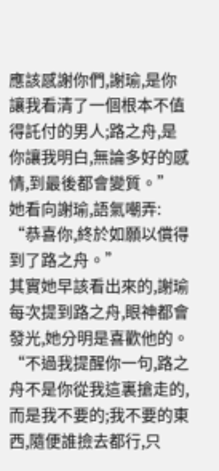應該感謝你們,謝瑜,是你讓我看清了一個根本不值得託付的男人;路之舟,是你讓我明白,無論多好的感情,到最後都會變質。”
她看向謝瑜,語氣嘲弄:
“恭喜你,終於如願以償得到了路之舟。”
其實她早該看出來的,謝瑜每次提到路之舟,眼神都會發光,她分明是喜歡他的。
“不過我提醒你一句,路之舟不是你從我這裏搶走的,而是我不要的;我不要的東西,隨便誰撿去都行,只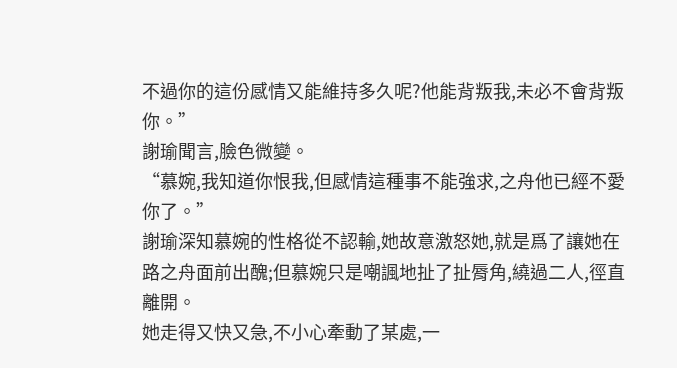不過你的這份感情又能維持多久呢?他能背叛我,未必不會背叛你。”
謝瑜聞言,臉色微變。
“慕婉,我知道你恨我,但感情這種事不能強求,之舟他已經不愛你了。”
謝瑜深知慕婉的性格從不認輸,她故意激怒她,就是爲了讓她在路之舟面前出醜;但慕婉只是嘲諷地扯了扯脣角,繞過二人,徑直離開。
她走得又快又急,不小心牽動了某處,一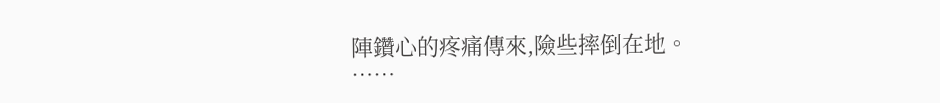陣鑽心的疼痛傳來,險些摔倒在地。
……